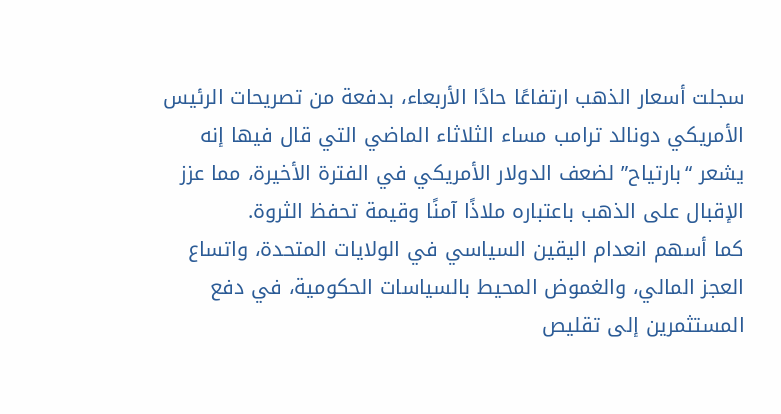سجلت أسعار الذهب ارتفاعًا حادًا الأربعاء، بدفعة من تصريحات الرئيس الأمريكي دونالد ترامب مساء الثلاثاء الماضي التي قال فيها إنه يشعر “بارتياح” لضعف الدولار الأمريكي في الفترة الأخيرة، مما عزز الإقبال على الذهب باعتباره ملاذًا آمنًا وقيمة تحفظ الثروة.
كما أسهم انعدام اليقين السياسي في الولايات المتحدة، واتساع العجز المالي، والغموض المحيط بالسياسات الحكومية، في دفع المستثمرين إلى تقليص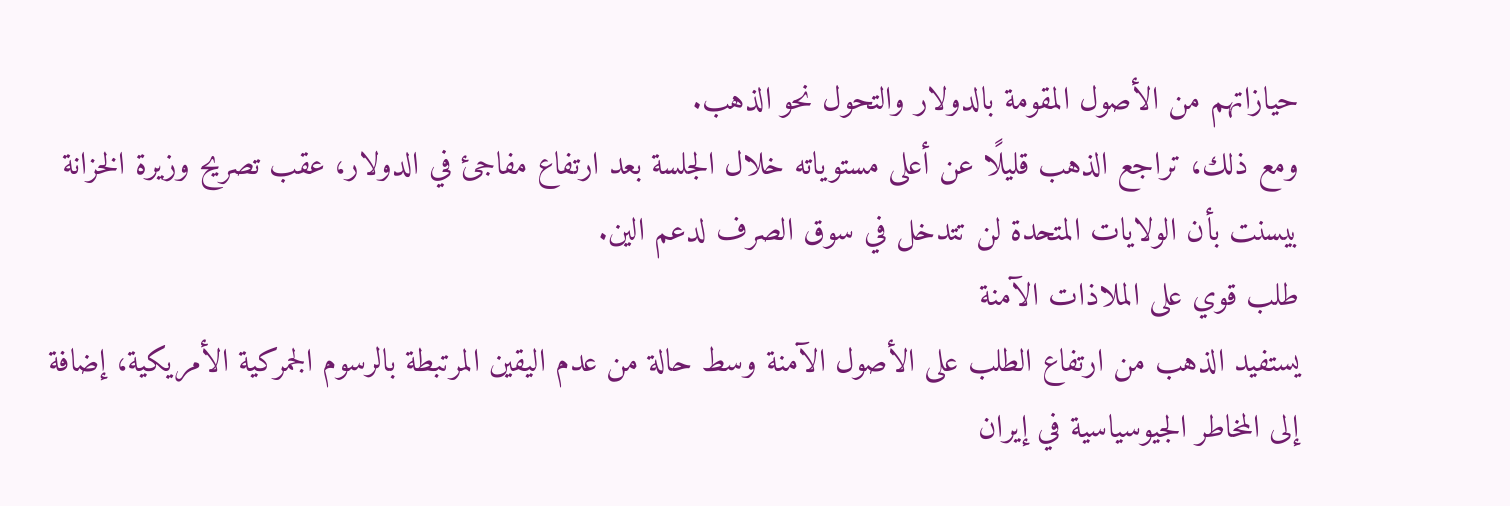حيازاتهم من الأصول المقومة بالدولار والتحول نحو الذهب.
ومع ذلك، تراجع الذهب قليلًا عن أعلى مستوياته خلال الجلسة بعد ارتفاع مفاجئ في الدولار، عقب تصريح وزيرة الخزانة بيسنت بأن الولايات المتحدة لن تتدخل في سوق الصرف لدعم الين.
طلب قوي على الملاذات الآمنة
يستفيد الذهب من ارتفاع الطلب على الأصول الآمنة وسط حالة من عدم اليقين المرتبطة بالرسوم الجمركية الأمريكية، إضافة إلى المخاطر الجيوسياسية في إيران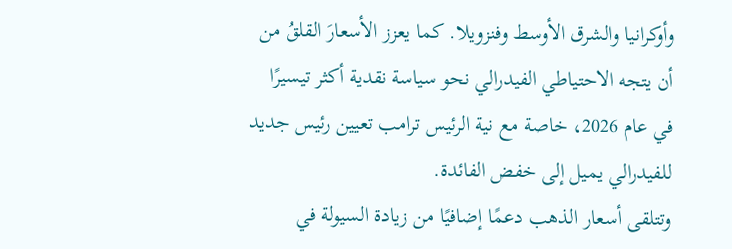وأوكرانيا والشرق الأوسط وفنزويلا. كما يعزز الأسعارَ القلقُ من أن يتجه الاحتياطي الفيدرالي نحو سياسة نقدية أكثر تيسيرًا في عام 2026، خاصة مع نية الرئيس ترامب تعيين رئيس جديد للفيدرالي يميل إلى خفض الفائدة.
وتتلقى أسعار الذهب دعمًا إضافيًا من زيادة السيولة في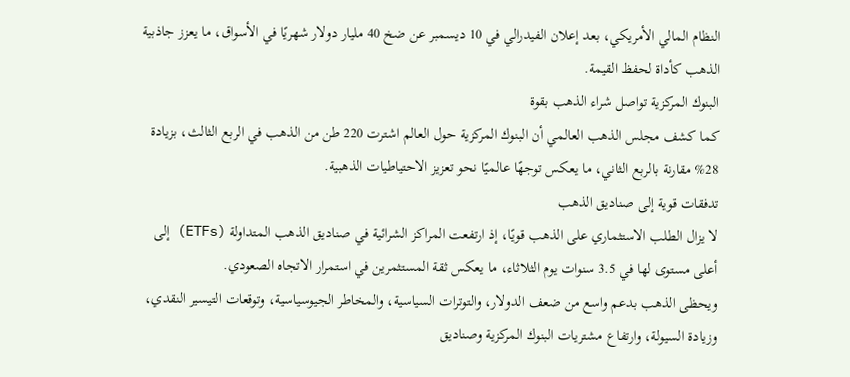النظام المالي الأمريكي، بعد إعلان الفيدرالي في 10 ديسمبر عن ضخ 40 مليار دولار شهريًا في الأسواق، ما يعزز جاذبية الذهب كأداة لحفظ القيمة.
البنوك المركزية تواصل شراء الذهب بقوة
كما كشف مجلس الذهب العالمي أن البنوك المركزية حول العالم اشترت 220 طن من الذهب في الربع الثالث، بزيادة 28% مقارنة بالربع الثاني، ما يعكس توجهًا عالميًا نحو تعزيز الاحتياطيات الذهبية.
تدفقات قوية إلى صناديق الذهب
لا يزال الطلب الاستثماري على الذهب قويًا، إذ ارتفعت المراكز الشرائية في صناديق الذهب المتداولة (ETFs) إلى أعلى مستوى لها في 3.5 سنوات يوم الثلاثاء، ما يعكس ثقة المستثمرين في استمرار الاتجاه الصعودي.
ويحظى الذهب بدعم واسع من ضعف الدولار، والتوترات السياسية، والمخاطر الجيوسياسية، وتوقعات التيسير النقدي، وزيادة السيولة، وارتفاع مشتريات البنوك المركزية وصناديق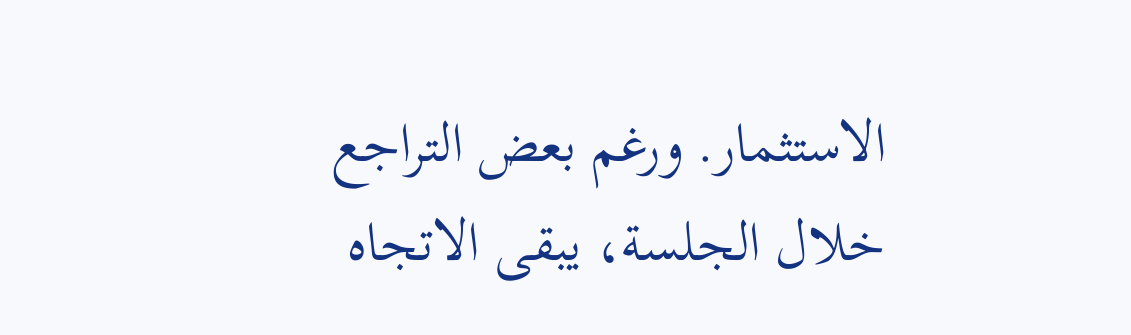الاستثمار. ورغم بعض التراجع خلال الجلسة، يبقى الاتجاه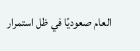العام صعوديًا في ظل استمرار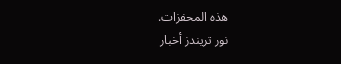هذه المحفزات.
نور تريندز أخبار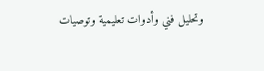وتحليل فني وأدوات تعليمية وتوصيات